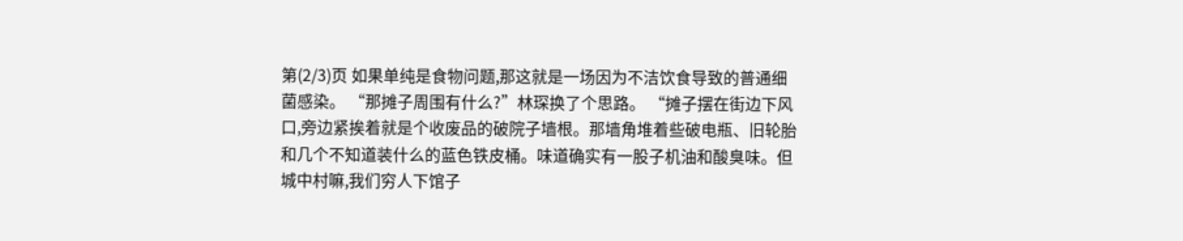第(2/3)页 如果单纯是食物问题,那这就是一场因为不洁饮食导致的普通细菌感染。 “那摊子周围有什么?”林琛换了个思路。 “摊子摆在街边下风口,旁边紧挨着就是个收废品的破院子墙根。那墙角堆着些破电瓶、旧轮胎和几个不知道装什么的蓝色铁皮桶。味道确实有一股子机油和酸臭味。但城中村嘛,我们穷人下馆子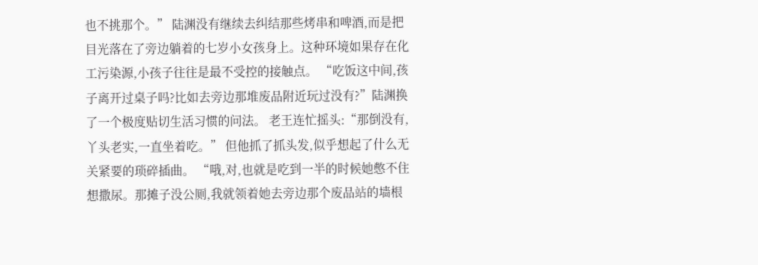也不挑那个。” 陆渊没有继续去纠结那些烤串和啤酒,而是把目光落在了旁边躺着的七岁小女孩身上。这种环境如果存在化工污染源,小孩子往往是最不受控的接触点。 “吃饭这中间,孩子离开过桌子吗?比如去旁边那堆废品附近玩过没有?”陆渊换了一个极度贴切生活习惯的问法。 老王连忙摇头:“那倒没有,丫头老实,一直坐着吃。” 但他抓了抓头发,似乎想起了什么无关紧要的琐碎插曲。 “哦,对,也就是吃到一半的时候她憋不住想撒尿。那摊子没公厕,我就领着她去旁边那个废品站的墙根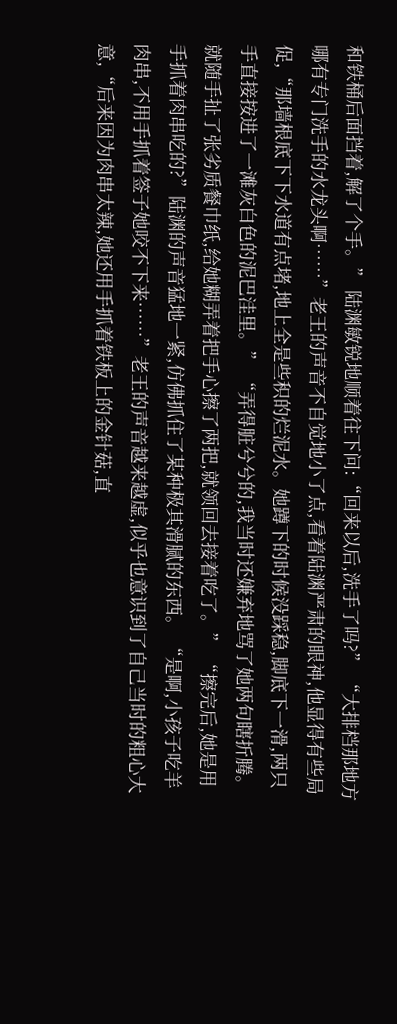和铁桶后面挡着,解了个手。” 陆渊敏锐地顺着往下问:“回来以后,洗手了吗?” “大排档那地方哪有专门洗手的水龙头啊……”老王的声音不自觉地小了点,看着陆渊严肃的眼神,他显得有些局促,“那墙根底下下水道有点堵,地上全是些积的烂泥水。她蹲下的时候没踩稳,脚底下一滑,两只手直接按进了一滩灰白色的泥巴洼里。” “弄得脏兮兮的,我当时还嫌弃地骂了她两句瞎折腾。就随手扯了张劣质餐巾纸,给她糊弄着把手心擦了两把,就领回去接着吃了。” “擦完后,她是用手抓着肉串吃的?”陆渊的声音猛地一紧,仿佛抓住了某种极其滑腻的东西。 “是啊,小孩子吃羊肉串,不用手抓着签子她咬不下来……”老王的声音越来越虚,似乎也意识到了自己当时的粗心大意,“后来因为肉串太辣,她还用手抓着铁板上的金针菇,直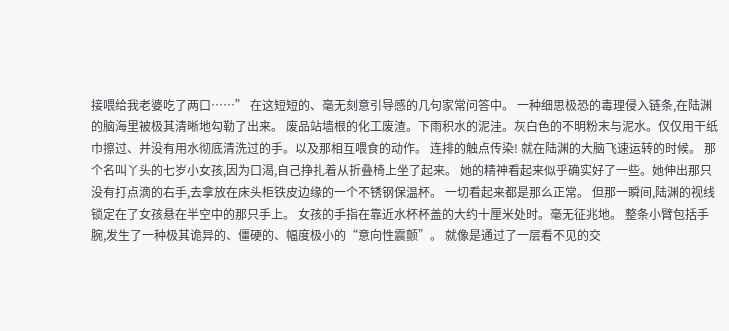接喂给我老婆吃了两口……” 在这短短的、毫无刻意引导感的几句家常问答中。 一种细思极恐的毒理侵入链条,在陆渊的脑海里被极其清晰地勾勒了出来。 废品站墙根的化工废渣。下雨积水的泥洼。灰白色的不明粉末与泥水。仅仅用干纸巾擦过、并没有用水彻底清洗过的手。以及那相互喂食的动作。 连排的触点传染! 就在陆渊的大脑飞速运转的时候。 那个名叫丫头的七岁小女孩,因为口渴,自己挣扎着从折叠椅上坐了起来。 她的精神看起来似乎确实好了一些。她伸出那只没有打点滴的右手,去拿放在床头柜铁皮边缘的一个不锈钢保温杯。 一切看起来都是那么正常。 但那一瞬间,陆渊的视线锁定在了女孩悬在半空中的那只手上。 女孩的手指在靠近水杯杯盖的大约十厘米处时。毫无征兆地。 整条小臂包括手腕,发生了一种极其诡异的、僵硬的、幅度极小的“意向性震颤”。 就像是通过了一层看不见的交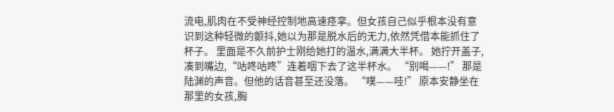流电,肌肉在不受神经控制地高速痉挛。但女孩自己似乎根本没有意识到这种轻微的颤抖,她以为那是脱水后的无力,依然凭借本能抓住了杯子。 里面是不久前护士刚给她打的温水,满满大半杯。 她拧开盖子,凑到嘴边,“咕咚咕咚”连着咽下去了这半杯水。 “别喝——!” 那是陆渊的声音。但他的话音甚至还没落。 “噗——哇!” 原本安静坐在那里的女孩,胸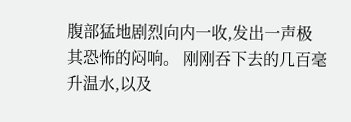腹部猛地剧烈向内一收,发出一声极其恐怖的闷响。 刚刚吞下去的几百毫升温水,以及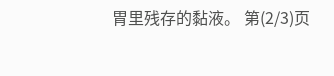胃里残存的黏液。 第(2/3)页